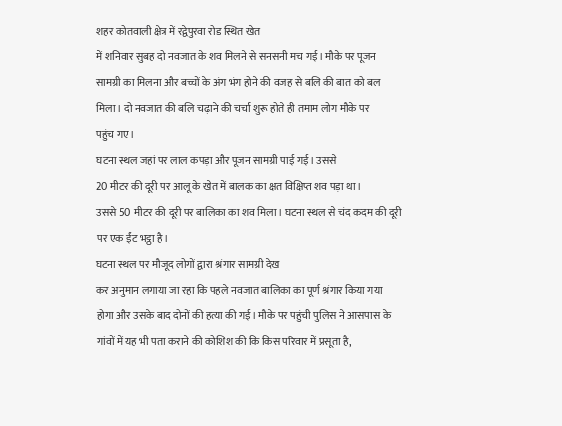शहर कोतवाली क्षेत्र में रद्वेपुरवा रोड स्थित खेत
में शनिवार सुबह दो नवजात के शव मिलने से सनसनी मच गई। मौके पर पूजन
सामग्री का मिलना और बच्चों के अंग भंग होने की वजह से बलि की बात को बल
मिला। दो नवजात की बलि चढ़ाने की चर्चा शुरू होते ही तमाम लोग मौके पर
पहुंच गए।
घटना स्थल जहां पर लाल कपड़ा और पूजन सामग्री पाई गई। उससे
20 मीटर की दूरी पर आलू के खेत में बालक का क्षत विक्षिप्त शव पड़ा था।
उससे 50 मीटर की दूरी पर बालिका का शव मिला। घटना स्थल से चंद कदम की दूरी
पर एक ईंट भट्ठा है।
घटना स्थल पर मौजूद लोगों द्वारा श्रंगार सामग्री देख
कर अनुमान लगाया जा रहा कि पहले नवजात बालिका का पूर्ण श्रंगार किया गया
होगा और उसके बाद दोनों की हत्या की गई। मौके पर पहुंची पुलिस ने आसपास के
गांवों में यह भी पता कराने की कोशिश की कि किस परिवार में प्रसूता है,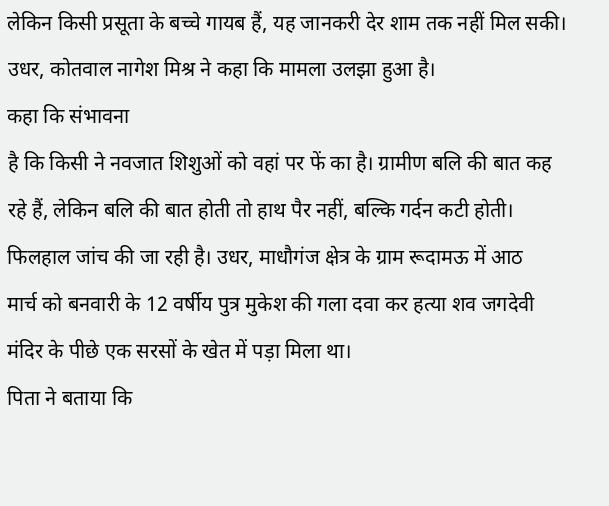लेकिन किसी प्रसूता के बच्चे गायब हैं, यह जानकरी देर शाम तक नहीं मिल सकी।
उधर, कोतवाल नागेश मिश्र ने कहा कि मामला उलझा हुआ है।
कहा कि संभावना
है कि किसी ने नवजात शिशुओं को वहां पर फें का है। ग्रामीण बलि की बात कह
रहे हैं, लेकिन बलि की बात होती तो हाथ पैर नहीं, बल्कि गर्दन कटी होती।
फिलहाल जांच की जा रही है। उधर, माधौगंज क्षेत्र के ग्राम रूदामऊ में आठ
मार्च को बनवारी के 12 वर्षीय पुत्र मुकेश की गला दवा कर हत्या शव जगदेवी
मंदिर के पीछे एक सरसों के खेत में पड़ा मिला था।
पिता ने बताया कि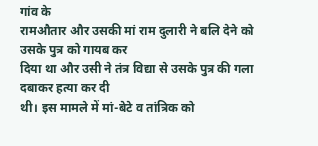गांव के
रामऔतार और उसकी मां राम दुलारी ने बलि देने को उसके पुत्र को गायब कर
दिया था और उसी ने तंत्र विद्या से उसके पुत्र की गला दबाकर हत्या कर दी
थी। इस मामले में मां-बेटे व तांत्रिक को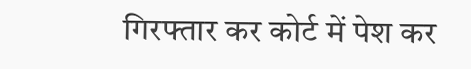गिरफ्तार कर कोर्ट में पेश कर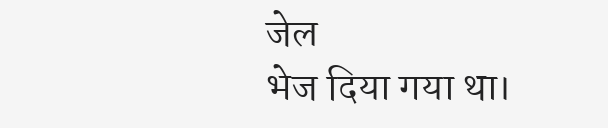जेल
भेज दिया गया था।